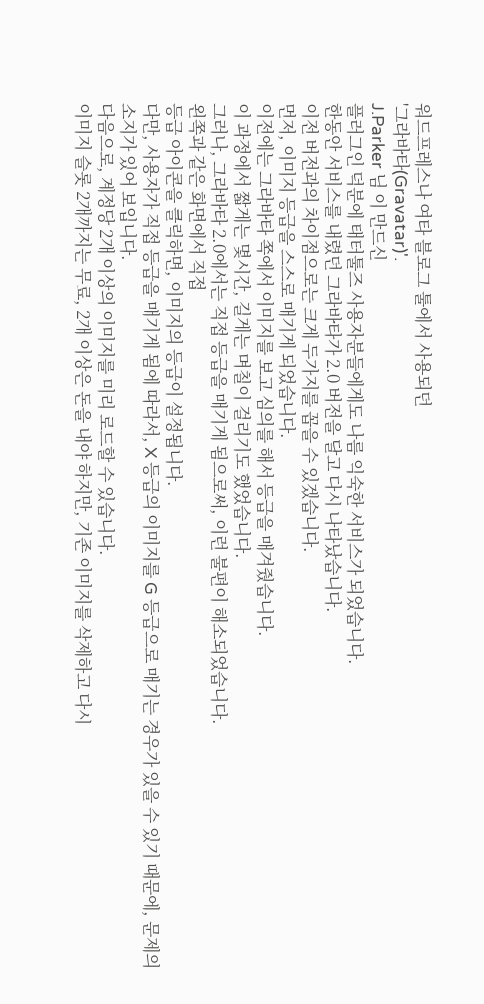워드프레스나 여타 블로그 툴에서 사용되던
'그라바타(Gravatar)'.
J.Parker 님 이 만드신
플러그인 덕분에 태터툴즈 사용자분들에게도 나름 익숙한 서비스가 되었습니다.
한동안 서비스를 내렸던 그라바타가 2.0 버전을 달고 다시 나타났습니다.
이전 버전과의 차이점으로는 크게 두가지를 꼽을 수 있겠습니다.
먼저, 이미지 등급을 스스로 매기게 되었습니다.
이전에는 그라바타 쪽에서 이미지를 보고 심의를 해서 등급을 매겨줬습니다.
이 과정에서 짧게는 몇시간, 길게는 며칠이 걸리기도 했었습니다.
그러나, 그라바타 2.0에서는 직접 등급을 매기게 됨으로써, 이런 불편이 해소되었습니다.
왼쪽과 같은 화면에서 직접
등급 아이콘을 클릭하면, 이미지의 등급이 설정됩니다.
다만, 사용자가 직접 등급을 매기게 됨에 따라서, X 등급의 이미지를 G 등급으로 매기는 경우가 있을 수 있기 때문에, 문제의 소지가 있어 보입니다.
다음으로, 계정당 2개 이상의 이미지를 미리 로드할 수 있습니다.
이미지 슬롯 2개까지는 무료, 2개 이상은 돈을 내야 하지만, 기존 이미지를 삭제하고 다시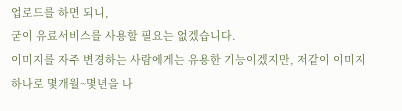업로드를 하면 되니,
굳이 유료서비스를 사용할 필요는 없겠습니다.
이미지를 자주 변경하는 사람에게는 유용한 기능이겠지만, 저같이 이미지 하나로 몇개월~몇년을 나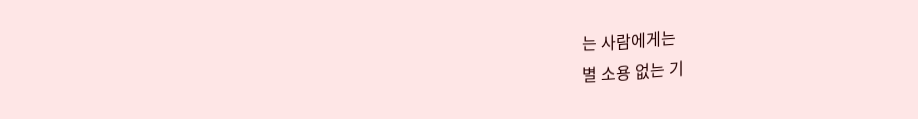는 사람에게는
별 소용 없는 기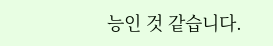능인 것 같습니다.